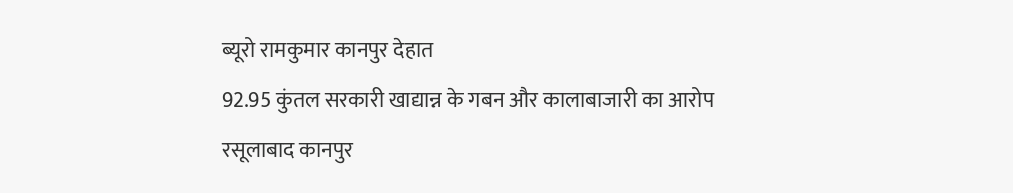ब्यूरो रामकुमार कानपुर देहात
92.95 कुंतल सरकारी खाद्यान्न के गबन और कालाबाजारी का आरोप
रसूलाबाद कानपुर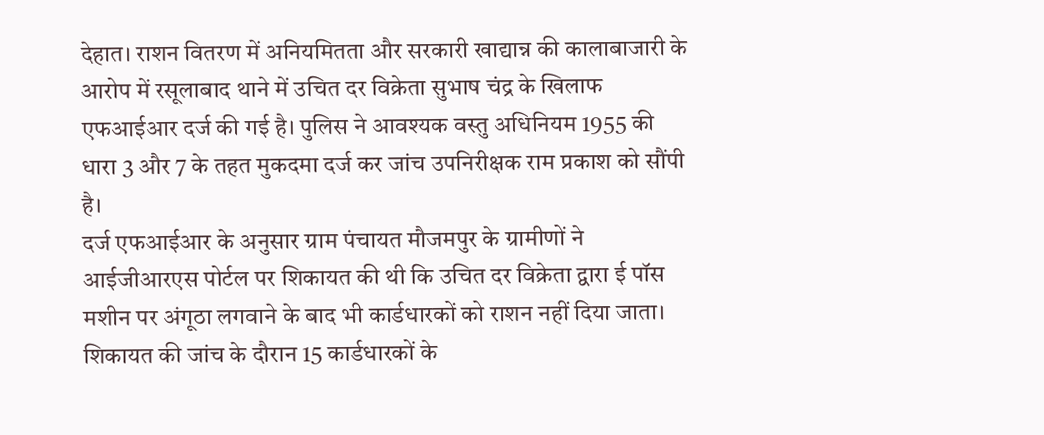देहात। राशन वितरण में अनियमितता और सरकारी खाद्यान्न की कालाबाजारी के आरोप में रसूलाबाद थाने में उचित दर विक्रेता सुभाष चंद्र के खिलाफ एफआईआर दर्ज की गई है। पुलिस ने आवश्यक वस्तु अधिनियम 1955 की धारा 3 और 7 के तहत मुकदमा दर्ज कर जांच उपनिरीक्षक राम प्रकाश को सौंपी है।
दर्ज एफआईआर के अनुसार ग्राम पंचायत मौजमपुर के ग्रामीणों ने आईजीआरएस पोर्टल पर शिकायत की थी कि उचित दर विक्रेता द्वारा ई पॉस मशीन पर अंगूठा लगवाने के बाद भी कार्डधारकों को राशन नहीं दिया जाता। शिकायत की जांच के दौरान 15 कार्डधारकों के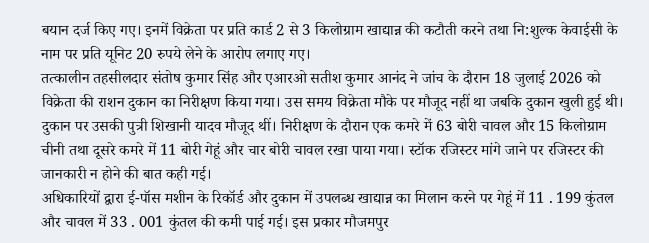बयान दर्ज किए गए। इनमें विक्रेता पर प्रति कार्ड 2 से 3 किलोग्राम खाद्यान्न की कटौती करने तथा नि:शुल्क केवाईसी के नाम पर प्रति यूनिट 20 रुपये लेने के आरोप लगाए गए।
तत्कालीन तहसीलदार संतोष कुमार सिंह और एआरओ सतीश कुमार आनंद ने जांच के दौरान 18 जुलाई 2026 को विक्रेता की राशन दुकान का निरीक्षण किया गया। उस समय विक्रेता मौके पर मौजूद नहीं था जबकि दुकान खुली हुई थी। दुकान पर उसकी पुत्री शिखानी यादव मौजूद थीं। निरीक्षण के दौरान एक कमरे में 63 बोरी चावल और 15 किलोग्राम चीनी तथा दूसरे कमरे में 11 बोरी गेहूं और चार बोरी चावल रखा पाया गया। स्टॉक रजिस्टर मांगे जाने पर रजिस्टर की जानकारी न होने की बात कही गई।
अधिकारियों द्वारा ई-पॉस मशीन के रिकॉर्ड और दुकान में उपलब्ध खाद्यान्न का मिलान करने पर गेहूं में 11 . 199 कुंतल और चावल में 33 . 001 कुंतल की कमी पाई गई। इस प्रकार मौजमपुर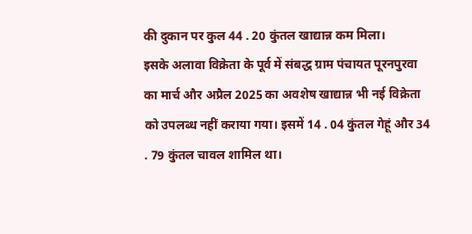की दुकान पर कुल 44 . 20 कुंतल खाद्यान्न कम मिला।
इसके अलावा विक्रेता के पूर्व में संबद्ध ग्राम पंचायत पूरनपुरवा का मार्च और अप्रैल 2025 का अवशेष खाद्यान्न भी नई विक्रेता को उपलब्ध नहीं कराया गया। इसमें 14 . 04 कुंतल गेहूं और 34 . 79 कुंतल चावल शामिल था।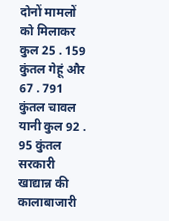दोनों मामलों को मिलाकर कुल 25 . 159 कुंतल गेहूं और 67 . 791 कुंतल चावल यानी कुल 92 . 95 कुंतल सरकारी खाद्यान्न की कालाबाजारी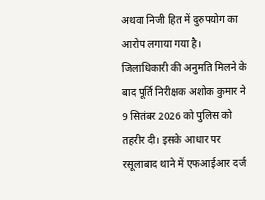अथवा निजी हित में दुरुपयोग का आरोप लगाया गया है।
जिलाधिकारी की अनुमति मिलने के बाद पूर्ति निरीक्षक अशोक कुमार ने 9 सितंबर 2026 को पुलिस को तहरीर दी। इसके आधार पर रसूलाबाद थाने में एफआईआर दर्ज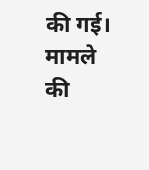की गई। मामले की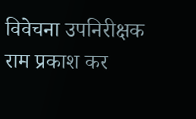विवेचना उपनिरीक्षक राम प्रकाश कर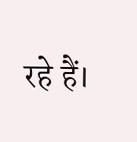रहे हैं।